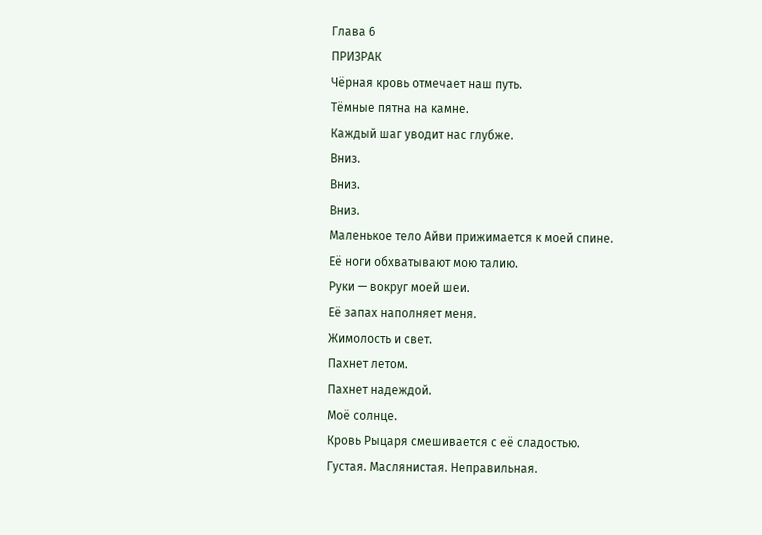Глава 6
ПРИЗРАК
Чёрная кровь отмечает наш путь.
Тёмные пятна на камне.
Каждый шаг уводит нас глубже.
Вниз.
Вниз.
Вниз.
Маленькое тело Айви прижимается к моей спине.
Её ноги обхватывают мою талию.
Руки — вокруг моей шеи.
Её запах наполняет меня.
Жимолость и свет.
Пахнет летом.
Пахнет надеждой.
Моё солнце.
Кровь Рыцаря смешивается с её сладостью.
Густая. Маслянистая. Неправильная.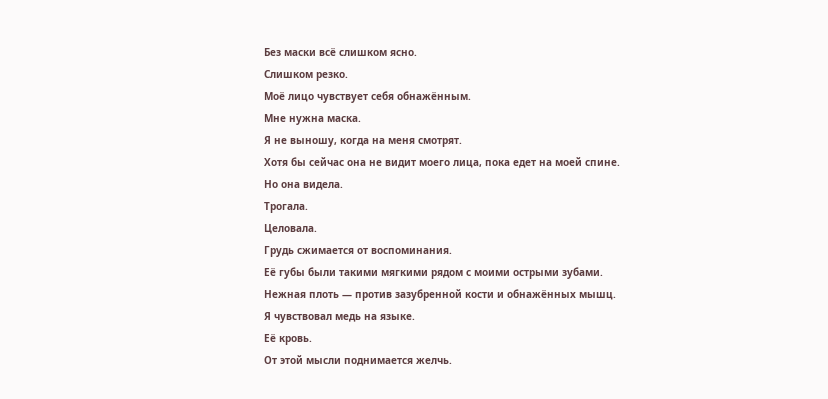Без маски всё слишком ясно.
Слишком резко.
Моё лицо чувствует себя обнажённым.
Мне нужна маска.
Я не выношу, когда на меня смотрят.
Хотя бы сейчас она не видит моего лица, пока едет на моей спине.
Но она видела.
Трогала.
Целовала.
Грудь сжимается от воспоминания.
Её губы были такими мягкими рядом с моими острыми зубами.
Нежная плоть — против зазубренной кости и обнажённых мышц.
Я чувствовал медь на языке.
Её кровь.
От этой мысли поднимается желчь.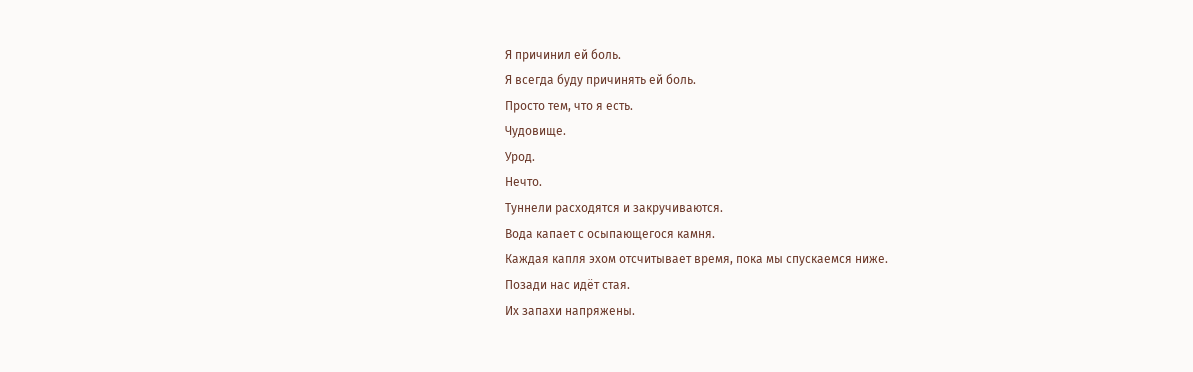Я причинил ей боль.
Я всегда буду причинять ей боль.
Просто тем, что я есть.
Чудовище.
Урод.
Нечто.
Туннели расходятся и закручиваются.
Вода капает с осыпающегося камня.
Каждая капля эхом отсчитывает время, пока мы спускаемся ниже.
Позади нас идёт стая.
Их запахи напряжены.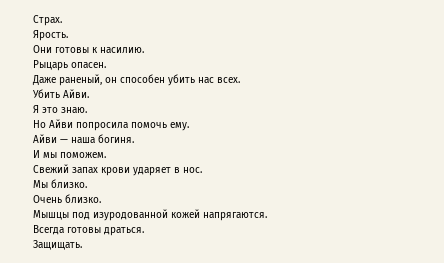Страх.
Ярость.
Они готовы к насилию.
Рыцарь опасен.
Даже раненый, он способен убить нас всех.
Убить Айви.
Я это знаю.
Но Айви попросила помочь ему.
Айви — наша богиня.
И мы поможем.
Свежий запах крови ударяет в нос.
Мы близко.
Очень близко.
Мышцы под изуродованной кожей напрягаются.
Всегда готовы драться.
Защищать.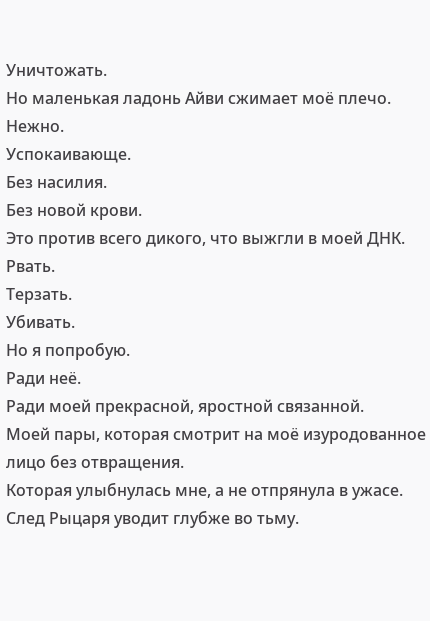Уничтожать.
Но маленькая ладонь Айви сжимает моё плечо.
Нежно.
Успокаивающе.
Без насилия.
Без новой крови.
Это против всего дикого, что выжгли в моей ДНК.
Рвать.
Терзать.
Убивать.
Но я попробую.
Ради неё.
Ради моей прекрасной, яростной связанной.
Моей пары, которая смотрит на моё изуродованное лицо без отвращения.
Которая улыбнулась мне, а не отпрянула в ужасе.
След Рыцаря уводит глубже во тьму.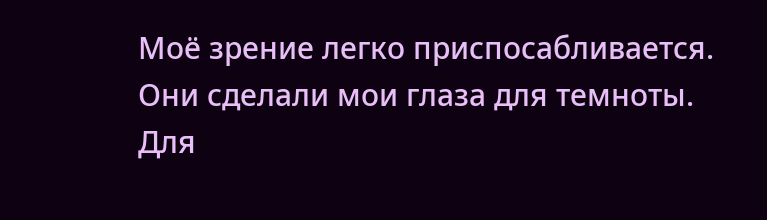Моё зрение легко приспосабливается.
Они сделали мои глаза для темноты.
Для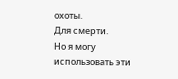охоты.
Для смерти.
Но я могу использовать эти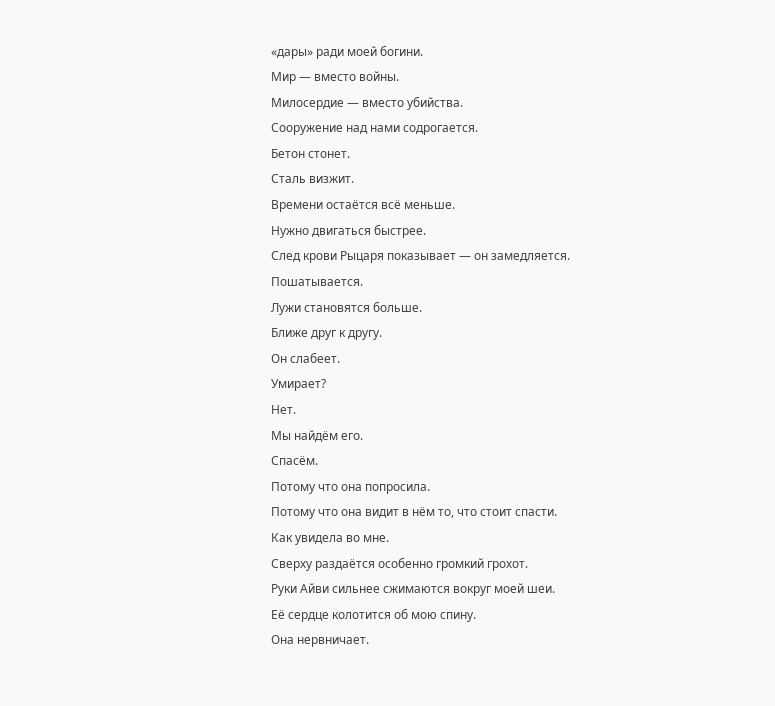«дары» ради моей богини.
Мир — вместо войны.
Милосердие — вместо убийства.
Сооружение над нами содрогается.
Бетон стонет.
Сталь визжит.
Времени остаётся всё меньше.
Нужно двигаться быстрее.
След крови Рыцаря показывает — он замедляется.
Пошатывается.
Лужи становятся больше.
Ближе друг к другу.
Он слабеет.
Умирает?
Нет.
Мы найдём его.
Спасём.
Потому что она попросила.
Потому что она видит в нём то, что стоит спасти.
Как увидела во мне.
Сверху раздаётся особенно громкий грохот.
Руки Айви сильнее сжимаются вокруг моей шеи.
Её сердце колотится об мою спину.
Она нервничает.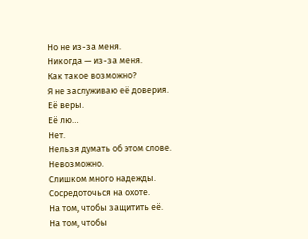Но не из-за меня.
Никогда — из-за меня.
Как такое возможно?
Я не заслуживаю её доверия.
Её веры.
Её лю…
Нет.
Нельзя думать об этом слове.
Невозможно.
Слишком много надежды.
Сосредоточься на охоте.
На том, чтобы защитить её.
На том, чтобы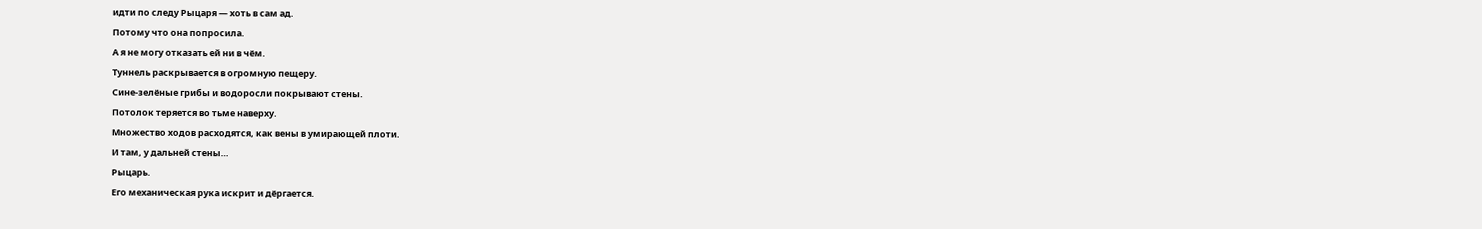идти по следу Рыцаря — хоть в сам ад.
Потому что она попросила.
А я не могу отказать ей ни в чём.
Туннель раскрывается в огромную пещеру.
Сине-зелёные грибы и водоросли покрывают стены.
Потолок теряется во тьме наверху.
Множество ходов расходятся, как вены в умирающей плоти.
И там, у дальней стены…
Рыцарь.
Его механическая рука искрит и дёргается.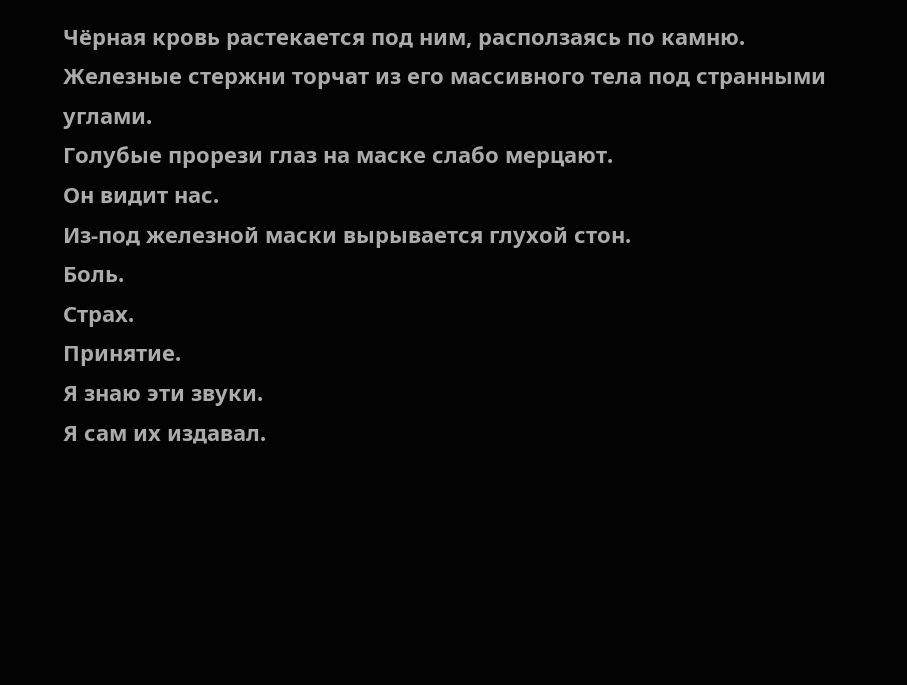Чёрная кровь растекается под ним, расползаясь по камню.
Железные стержни торчат из его массивного тела под странными углами.
Голубые прорези глаз на маске слабо мерцают.
Он видит нас.
Из-под железной маски вырывается глухой стон.
Боль.
Страх.
Принятие.
Я знаю эти звуки.
Я сам их издавал.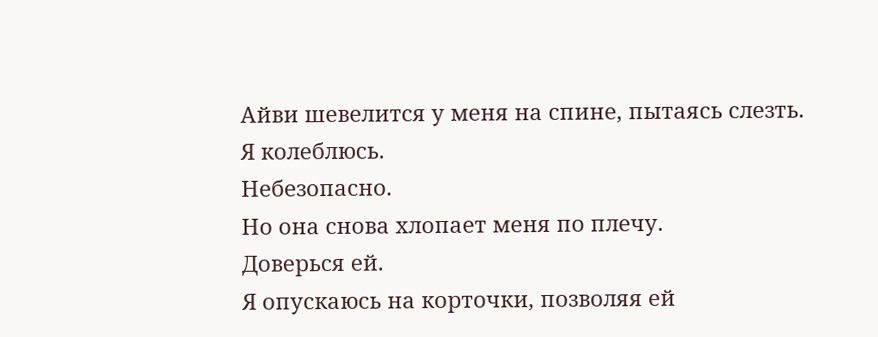Айви шевелится у меня на спине, пытаясь слезть.
Я колеблюсь.
Небезопасно.
Но она снова хлопает меня по плечу.
Доверься ей.
Я опускаюсь на корточки, позволяя ей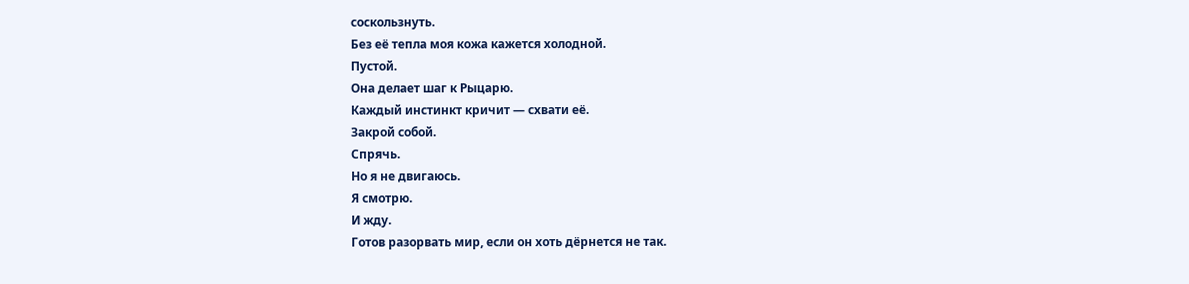соскользнуть.
Без её тепла моя кожа кажется холодной.
Пустой.
Она делает шаг к Рыцарю.
Каждый инстинкт кричит — схвати её.
Закрой собой.
Спрячь.
Но я не двигаюсь.
Я смотрю.
И жду.
Готов разорвать мир, если он хоть дёрнется не так.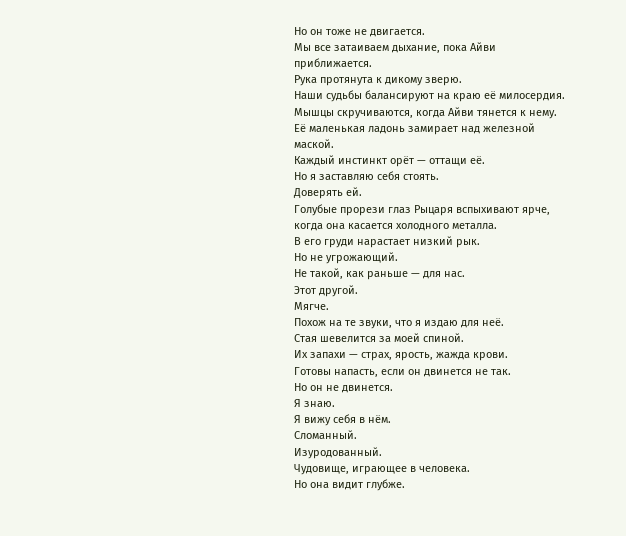Но он тоже не двигается.
Мы все затаиваем дыхание, пока Айви приближается.
Рука протянута к дикому зверю.
Наши судьбы балансируют на краю её милосердия.
Мышцы скручиваются, когда Айви тянется к нему.
Её маленькая ладонь замирает над железной маской.
Каждый инстинкт орёт — оттащи её.
Но я заставляю себя стоять.
Доверять ей.
Голубые прорези глаз Рыцаря вспыхивают ярче, когда она касается холодного металла.
В его груди нарастает низкий рык.
Но не угрожающий.
Не такой, как раньше — для нас.
Этот другой.
Мягче.
Похож на те звуки, что я издаю для неё.
Стая шевелится за моей спиной.
Их запахи — страх, ярость, жажда крови.
Готовы напасть, если он двинется не так.
Но он не двинется.
Я знаю.
Я вижу себя в нём.
Сломанный.
Изуродованный.
Чудовище, играющее в человека.
Но она видит глубже.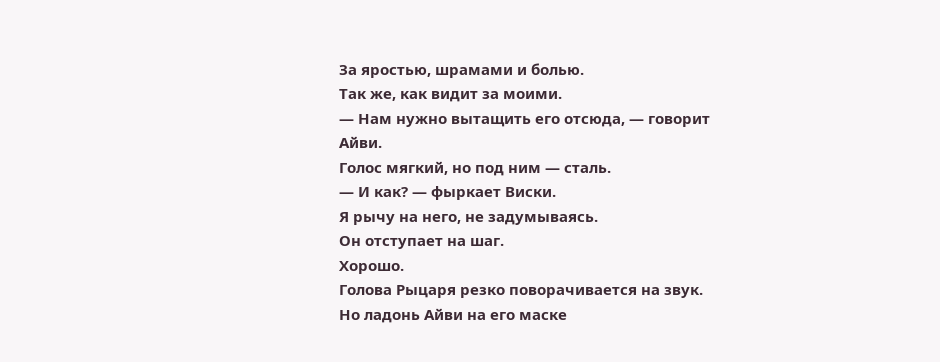За яростью, шрамами и болью.
Так же, как видит за моими.
— Нам нужно вытащить его отсюда, — говорит Айви.
Голос мягкий, но под ним — сталь.
— И как? — фыркает Виски.
Я рычу на него, не задумываясь.
Он отступает на шаг.
Хорошо.
Голова Рыцаря резко поворачивается на звук.
Но ладонь Айви на его маске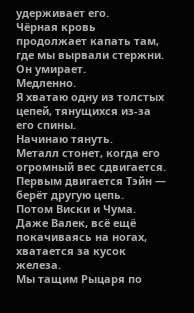удерживает его.
Чёрная кровь продолжает капать там, где мы вырвали стержни.
Он умирает.
Медленно.
Я хватаю одну из толстых цепей, тянущихся из-за его спины.
Начинаю тянуть.
Металл стонет, когда его огромный вес сдвигается.
Первым двигается Тэйн — берёт другую цепь.
Потом Виски и Чума.
Даже Валек, всё ещё покачиваясь на ногах, хватается за кусок железа.
Мы тащим Рыцаря по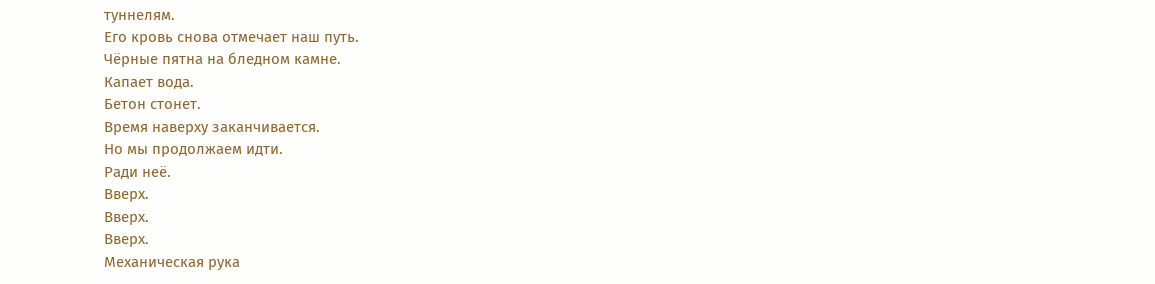туннелям.
Его кровь снова отмечает наш путь.
Чёрные пятна на бледном камне.
Капает вода.
Бетон стонет.
Время наверху заканчивается.
Но мы продолжаем идти.
Ради неё.
Вверх.
Вверх.
Вверх.
Механическая рука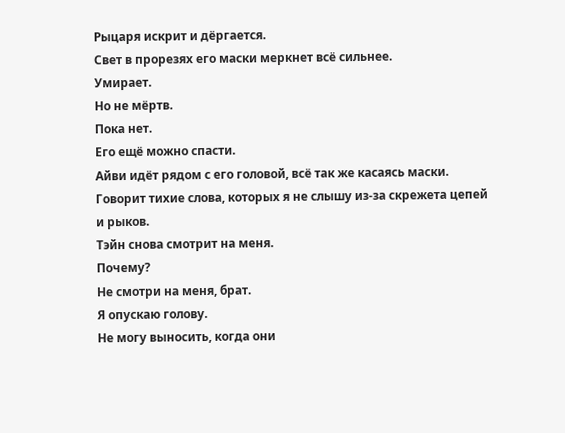Рыцаря искрит и дёргается.
Свет в прорезях его маски меркнет всё сильнее.
Умирает.
Но не мёртв.
Пока нет.
Его ещё можно спасти.
Айви идёт рядом с его головой, всё так же касаясь маски.
Говорит тихие слова, которых я не слышу из-за скрежета цепей и рыков.
Тэйн снова смотрит на меня.
Почему?
Не смотри на меня, брат.
Я опускаю голову.
Не могу выносить, когда они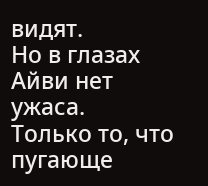видят.
Но в глазах Айви нет ужаса.
Только то, что пугающе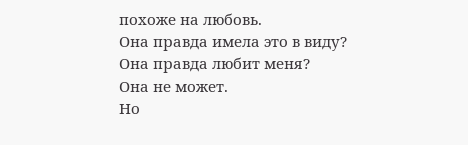похоже на любовь.
Она правда имела это в виду?
Она правда любит меня?
Она не может.
Но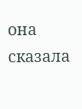она сказала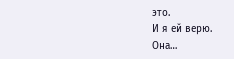это.
И я ей верю.
Она…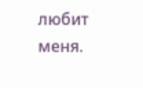любит меня.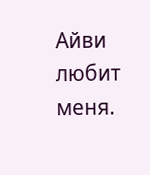Айви любит меня.